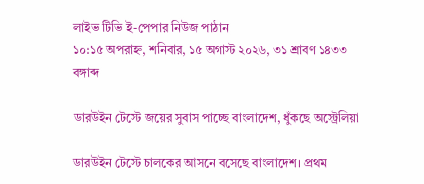লাইভ টিভি ই-পেপার নিউজ পাঠান
১০:১৫ অপরাহ্ন, শনিবার, ১৫ অগাস্ট ২০২৬, ৩১ শ্রাবণ ১৪৩৩ বঙ্গাব্দ

ডারউইন টেস্টে জয়ের সুবাস পাচ্ছে বাংলাদেশ, ধুঁকছে অস্ট্রেলিয়া

ডারউইন টেস্টে চালকের আসনে বসেছে বাংলাদেশ। প্রথম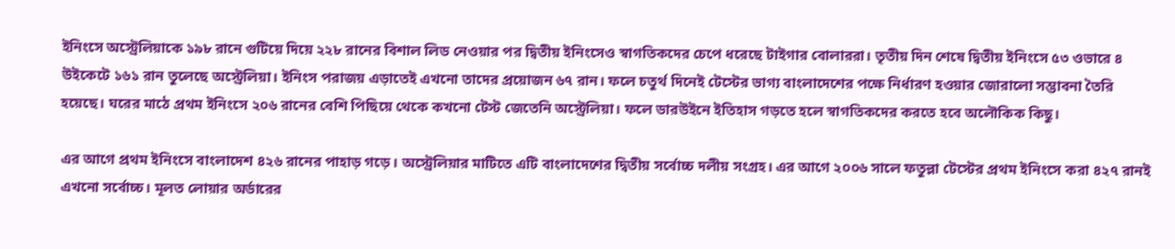ইনিংসে অস্ট্রেলিয়াকে ১৯৮ রানে গুটিয়ে দিয়ে ২২৮ রানের বিশাল লিড নেওয়ার পর দ্বিতীয় ইনিংসেও স্বাগতিকদের চেপে ধরেছে টাইগার বোলাররা। তৃতীয় দিন শেষে দ্বিতীয় ইনিংসে ৫৩ ওভারে ৪ উইকেটে ১৬১ রান তুলেছে অস্ট্রেলিয়া। ইনিংস পরাজয় এড়াতেই এখনো তাদের প্রয়োজন ৬৭ রান। ফলে চতুর্থ দিনেই টেস্টের ভাগ্য বাংলাদেশের পক্ষে নির্ধারণ হওয়ার জোরালো সম্ভাবনা তৈরি হয়েছে। ঘরের মাঠে প্রথম ইনিংসে ২০৬ রানের বেশি পিছিয়ে থেকে কখনো টেস্ট জেতেনি অস্ট্রেলিয়া। ফলে ডারউইনে ইতিহাস গড়তে হলে স্বাগতিকদের করতে হবে অলৌকিক কিছু।

এর আগে প্রথম ইনিংসে বাংলাদেশ ৪২৬ রানের পাহাড় গড়ে। অস্ট্রেলিয়ার মাটিতে এটি বাংলাদেশের দ্বিতীয় সর্বোচ্চ দলীয় সংগ্রহ। এর আগে ২০০৬ সালে ফতুল্লা টেস্টের প্রথম ইনিংসে করা ৪২৭ রানই এখনো সর্বোচ্চ। মূলত লোয়ার অর্ডারের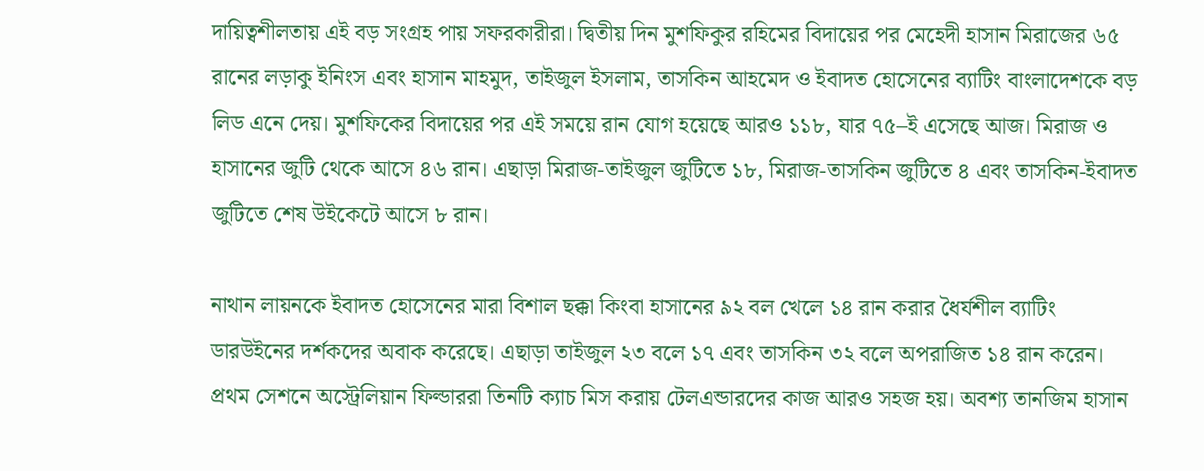দায়িত্বশীলতায় এই বড় সংগ্রহ পায় সফরকারীরা। দ্বিতীয় দিন মুশফিকুর রহিমের বিদায়ের পর মেহেদী হাসান মিরাজের ৬৫ রানের লড়াকু ইনিংস এবং হাসান মাহমুদ, তাইজুল ইসলাম, তাসকিন আহমেদ ও ইবাদত হোসেনের ব্যাটিং বাংলাদেশকে বড় লিড এনে দেয়। মুশফিকের বিদায়ের পর এই সময়ে রান যোগ হয়েছে আরও ১১৮, যার ৭৫–ই এসেছে আজ। মিরাজ ও হাসানের জুটি থেকে আসে ৪৬ রান। এছাড়া মিরাজ-তাইজুল জুটিতে ১৮, মিরাজ-তাসকিন জুটিতে ৪ এবং তাসকিন-ইবাদত জুটিতে শেষ উইকেটে আসে ৮ রান।

নাথান লায়নকে ইবাদত হোসেনের মারা বিশাল ছক্কা কিংবা হাসানের ৯২ বল খেলে ১৪ রান করার ধৈর্যশীল ব্যাটিং ডারউইনের দর্শকদের অবাক করেছে। এছাড়া তাইজুল ২৩ বলে ১৭ এবং তাসকিন ৩২ বলে অপরাজিত ১৪ রান করেন। প্রথম সেশনে অস্ট্রেলিয়ান ফিল্ডাররা তিনটি ক্যাচ মিস করায় টেলএন্ডারদের কাজ আরও সহজ হয়। অবশ্য তানজিম হাসান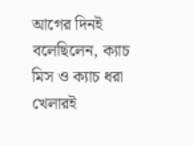আগের দিনই বলেছিলেন, ক্যাচ মিস ও ক্যাচ ধরা খেলারই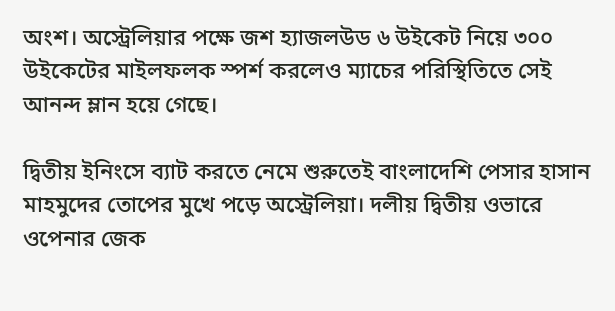অংশ। অস্ট্রেলিয়ার পক্ষে জশ হ্যাজলউড ৬ উইকেট নিয়ে ৩০০ উইকেটের মাইলফলক স্পর্শ করলেও ম্যাচের পরিস্থিতিতে সেই আনন্দ ম্লান হয়ে গেছে।

দ্বিতীয় ইনিংসে ব্যাট করতে নেমে শুরুতেই বাংলাদেশি পেসার হাসান মাহমুদের তোপের মুখে পড়ে অস্ট্রেলিয়া। দলীয় দ্বিতীয় ওভারে ওপেনার জেক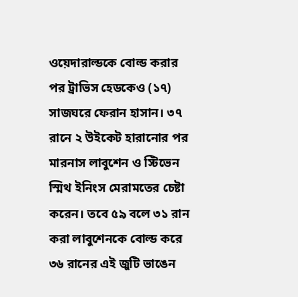ওয়েদারাল্ডকে বোল্ড করার পর ট্রাভিস হেডকেও (১৭) সাজঘরে ফেরান হাসান। ৩৭ রানে ২ উইকেট হারানোর পর মারনাস লাবুশেন ও স্টিভেন স্মিথ ইনিংস মেরামতের চেষ্টা করেন। তবে ৫৯ বলে ৩১ রান করা লাবুশেনকে বোল্ড করে ৩৬ রানের এই জুটি ভাঙেন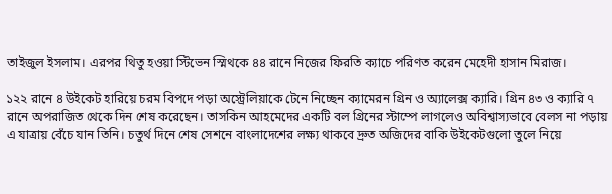তাইজুল ইসলাম। এরপর থিতু হওয়া স্টিভেন স্মিথকে ৪৪ রানে নিজের ফিরতি ক্যাচে পরিণত করেন মেহেদী হাসান মিরাজ।

১২২ রানে ৪ উইকেট হারিয়ে চরম বিপদে পড়া অস্ট্রেলিয়াকে টেনে নিচ্ছেন ক্যামেরন গ্রিন ও অ্যালেক্স ক্যারি। গ্রিন ৪৩ ও ক্যারি ৭ রানে অপরাজিত থেকে দিন শেষ করেছেন। তাসকিন আহমেদের একটি বল গ্রিনের স্টাম্পে লাগলেও অবিশ্বাস্যভাবে বেলস না পড়ায় এ যাত্রায় বেঁচে যান তিনি। চতুর্থ দিনে শেষ সেশনে বাংলাদেশের লক্ষ্য থাকবে দ্রুত অজিদের বাকি উইকেটগুলো তুলে নিয়ে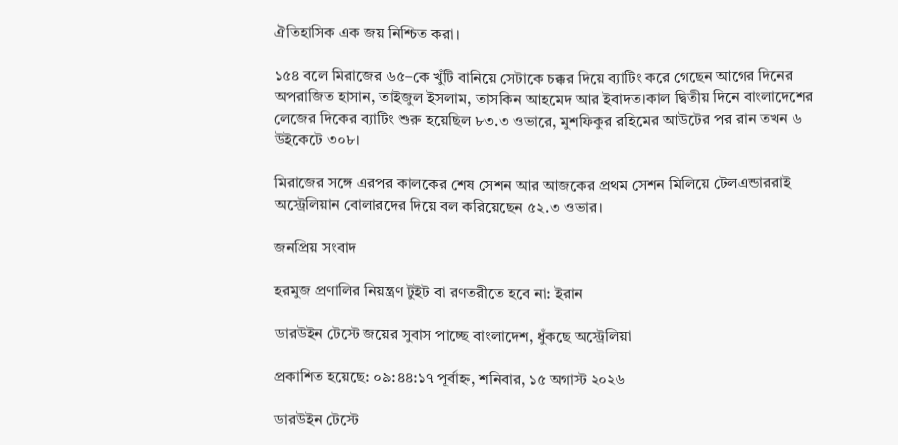ঐতিহাসিক এক জয় নিশ্চিত করা।

১৫৪ বলে মিরাজের ৬৫–কে খুঁটি বানিয়ে সেটাকে চক্কর দিয়ে ব্যাটিং করে গেছেন আগের দিনের অপরাজিত হাসান, তাইজুল ইসলাম, তাসকিন আহমেদ আর ইবাদত।কাল দ্বিতীয় দিনে বাংলাদেশের লেজের দিকের ব্যাটিং শুরু হয়েছিল ৮৩.৩ ওভারে, মুশফিকুর রহিমের আউটের পর রান তখন ৬ উইকেটে ৩০৮।

মিরাজের সঙ্গে এরপর কালকের শেষ সেশন আর আজকের প্রথম সেশন মিলিয়ে টেলএন্ডাররাই অস্ট্রেলিয়ান বোলারদের দিয়ে বল করিয়েছেন ৫২.৩ ওভার।

জনপ্রিয় সংবাদ

হরমুজ প্রণালির নিয়ন্ত্রণ টুইট বা রণতরীতে হবে না: ইরান

ডারউইন টেস্টে জয়ের সুবাস পাচ্ছে বাংলাদেশ, ধুঁকছে অস্ট্রেলিয়া

প্রকাশিত হয়েছে: ০৯:৪৪:১৭ পূর্বাহ্ন, শনিবার, ১৫ অগাস্ট ২০২৬

ডারউইন টেস্টে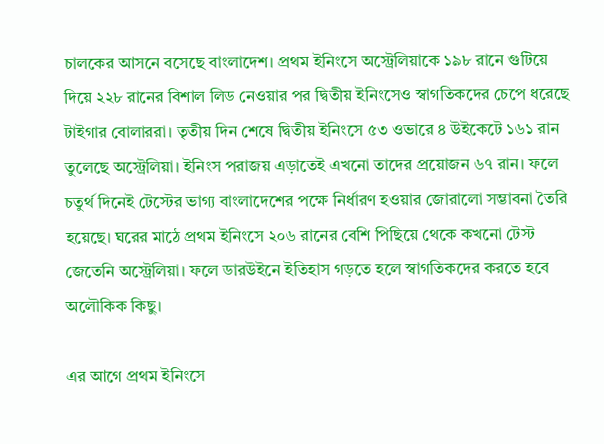চালকের আসনে বসেছে বাংলাদেশ। প্রথম ইনিংসে অস্ট্রেলিয়াকে ১৯৮ রানে গুটিয়ে দিয়ে ২২৮ রানের বিশাল লিড নেওয়ার পর দ্বিতীয় ইনিংসেও স্বাগতিকদের চেপে ধরেছে টাইগার বোলাররা। তৃতীয় দিন শেষে দ্বিতীয় ইনিংসে ৫৩ ওভারে ৪ উইকেটে ১৬১ রান তুলেছে অস্ট্রেলিয়া। ইনিংস পরাজয় এড়াতেই এখনো তাদের প্রয়োজন ৬৭ রান। ফলে চতুর্থ দিনেই টেস্টের ভাগ্য বাংলাদেশের পক্ষে নির্ধারণ হওয়ার জোরালো সম্ভাবনা তৈরি হয়েছে। ঘরের মাঠে প্রথম ইনিংসে ২০৬ রানের বেশি পিছিয়ে থেকে কখনো টেস্ট জেতেনি অস্ট্রেলিয়া। ফলে ডারউইনে ইতিহাস গড়তে হলে স্বাগতিকদের করতে হবে অলৌকিক কিছু।

এর আগে প্রথম ইনিংসে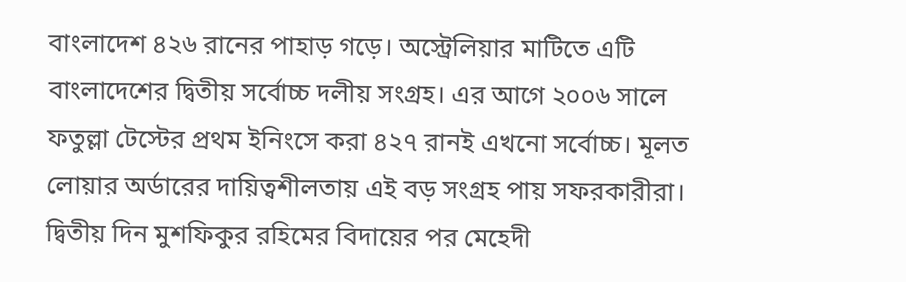বাংলাদেশ ৪২৬ রানের পাহাড় গড়ে। অস্ট্রেলিয়ার মাটিতে এটি বাংলাদেশের দ্বিতীয় সর্বোচ্চ দলীয় সংগ্রহ। এর আগে ২০০৬ সালে ফতুল্লা টেস্টের প্রথম ইনিংসে করা ৪২৭ রানই এখনো সর্বোচ্চ। মূলত লোয়ার অর্ডারের দায়িত্বশীলতায় এই বড় সংগ্রহ পায় সফরকারীরা। দ্বিতীয় দিন মুশফিকুর রহিমের বিদায়ের পর মেহেদী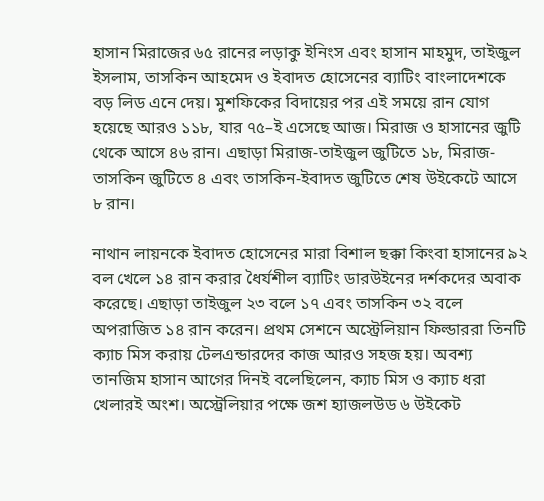হাসান মিরাজের ৬৫ রানের লড়াকু ইনিংস এবং হাসান মাহমুদ, তাইজুল ইসলাম, তাসকিন আহমেদ ও ইবাদত হোসেনের ব্যাটিং বাংলাদেশকে বড় লিড এনে দেয়। মুশফিকের বিদায়ের পর এই সময়ে রান যোগ হয়েছে আরও ১১৮, যার ৭৫–ই এসেছে আজ। মিরাজ ও হাসানের জুটি থেকে আসে ৪৬ রান। এছাড়া মিরাজ-তাইজুল জুটিতে ১৮, মিরাজ-তাসকিন জুটিতে ৪ এবং তাসকিন-ইবাদত জুটিতে শেষ উইকেটে আসে ৮ রান।

নাথান লায়নকে ইবাদত হোসেনের মারা বিশাল ছক্কা কিংবা হাসানের ৯২ বল খেলে ১৪ রান করার ধৈর্যশীল ব্যাটিং ডারউইনের দর্শকদের অবাক করেছে। এছাড়া তাইজুল ২৩ বলে ১৭ এবং তাসকিন ৩২ বলে অপরাজিত ১৪ রান করেন। প্রথম সেশনে অস্ট্রেলিয়ান ফিল্ডাররা তিনটি ক্যাচ মিস করায় টেলএন্ডারদের কাজ আরও সহজ হয়। অবশ্য তানজিম হাসান আগের দিনই বলেছিলেন, ক্যাচ মিস ও ক্যাচ ধরা খেলারই অংশ। অস্ট্রেলিয়ার পক্ষে জশ হ্যাজলউড ৬ উইকেট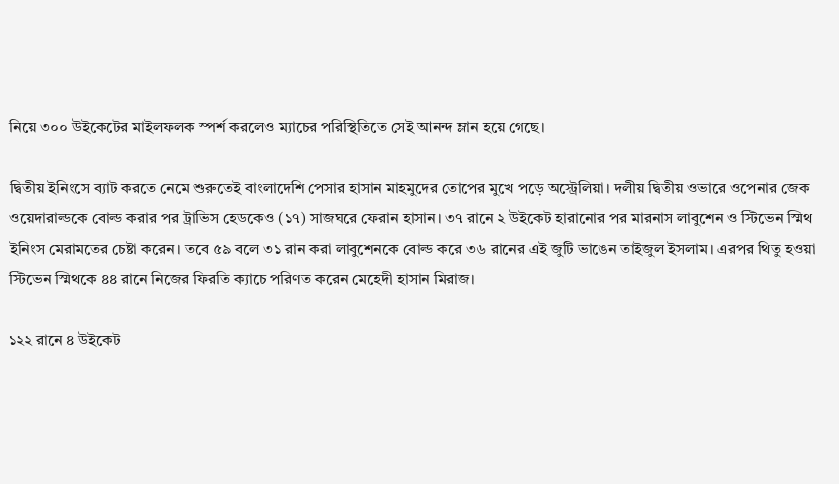নিয়ে ৩০০ উইকেটের মাইলফলক স্পর্শ করলেও ম্যাচের পরিস্থিতিতে সেই আনন্দ ম্লান হয়ে গেছে।

দ্বিতীয় ইনিংসে ব্যাট করতে নেমে শুরুতেই বাংলাদেশি পেসার হাসান মাহমুদের তোপের মুখে পড়ে অস্ট্রেলিয়া। দলীয় দ্বিতীয় ওভারে ওপেনার জেক ওয়েদারাল্ডকে বোল্ড করার পর ট্রাভিস হেডকেও (১৭) সাজঘরে ফেরান হাসান। ৩৭ রানে ২ উইকেট হারানোর পর মারনাস লাবুশেন ও স্টিভেন স্মিথ ইনিংস মেরামতের চেষ্টা করেন। তবে ৫৯ বলে ৩১ রান করা লাবুশেনকে বোল্ড করে ৩৬ রানের এই জুটি ভাঙেন তাইজুল ইসলাম। এরপর থিতু হওয়া স্টিভেন স্মিথকে ৪৪ রানে নিজের ফিরতি ক্যাচে পরিণত করেন মেহেদী হাসান মিরাজ।

১২২ রানে ৪ উইকেট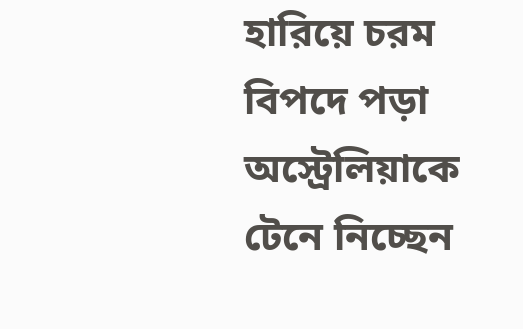হারিয়ে চরম বিপদে পড়া অস্ট্রেলিয়াকে টেনে নিচ্ছেন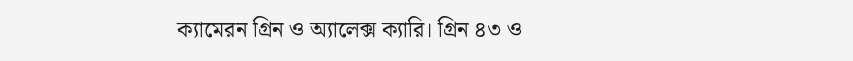ক্যামেরন গ্রিন ও অ্যালেক্স ক্যারি। গ্রিন ৪৩ ও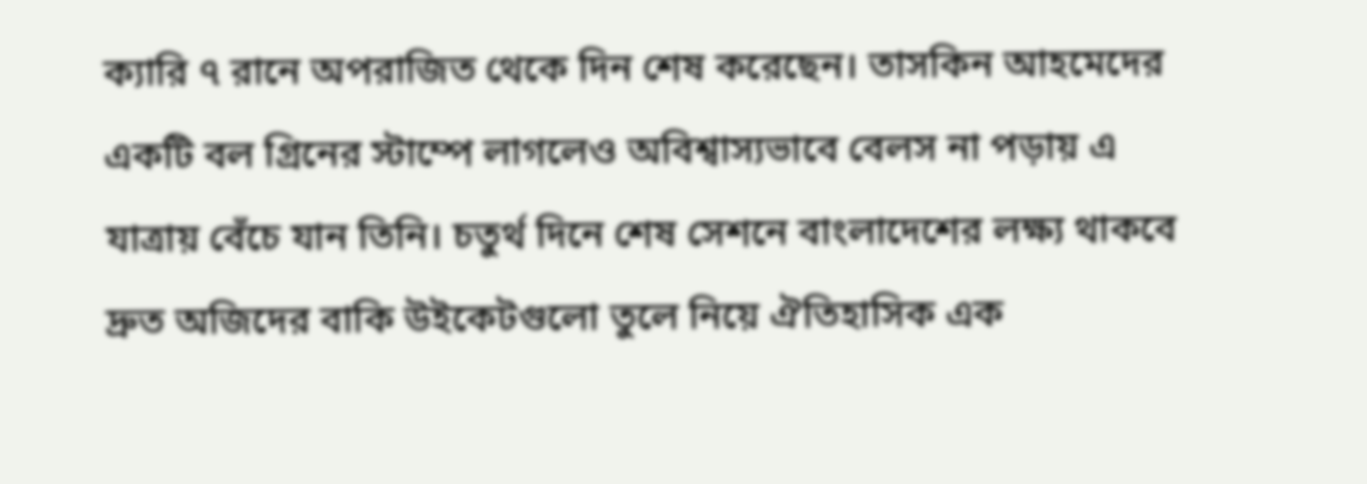ক্যারি ৭ রানে অপরাজিত থেকে দিন শেষ করেছেন। তাসকিন আহমেদের একটি বল গ্রিনের স্টাম্পে লাগলেও অবিশ্বাস্যভাবে বেলস না পড়ায় এ যাত্রায় বেঁচে যান তিনি। চতুর্থ দিনে শেষ সেশনে বাংলাদেশের লক্ষ্য থাকবে দ্রুত অজিদের বাকি উইকেটগুলো তুলে নিয়ে ঐতিহাসিক এক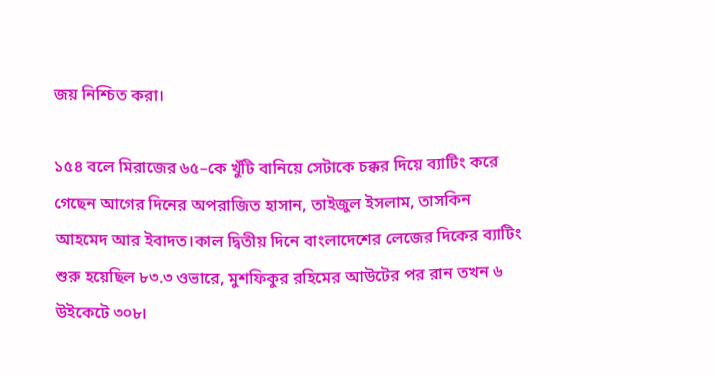জয় নিশ্চিত করা।

১৫৪ বলে মিরাজের ৬৫–কে খুঁটি বানিয়ে সেটাকে চক্কর দিয়ে ব্যাটিং করে গেছেন আগের দিনের অপরাজিত হাসান, তাইজুল ইসলাম, তাসকিন আহমেদ আর ইবাদত।কাল দ্বিতীয় দিনে বাংলাদেশের লেজের দিকের ব্যাটিং শুরু হয়েছিল ৮৩.৩ ওভারে, মুশফিকুর রহিমের আউটের পর রান তখন ৬ উইকেটে ৩০৮।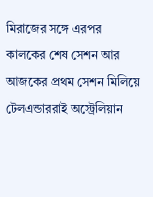মিরাজের সঙ্গে এরপর কালকের শেষ সেশন আর আজকের প্রথম সেশন মিলিয়ে টেলএন্ডাররাই অস্ট্রেলিয়ান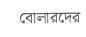বোলারদের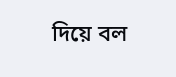দিয়ে বল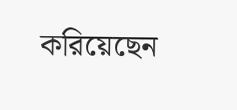করিয়েছেন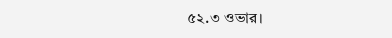৫২.৩ ওভার।